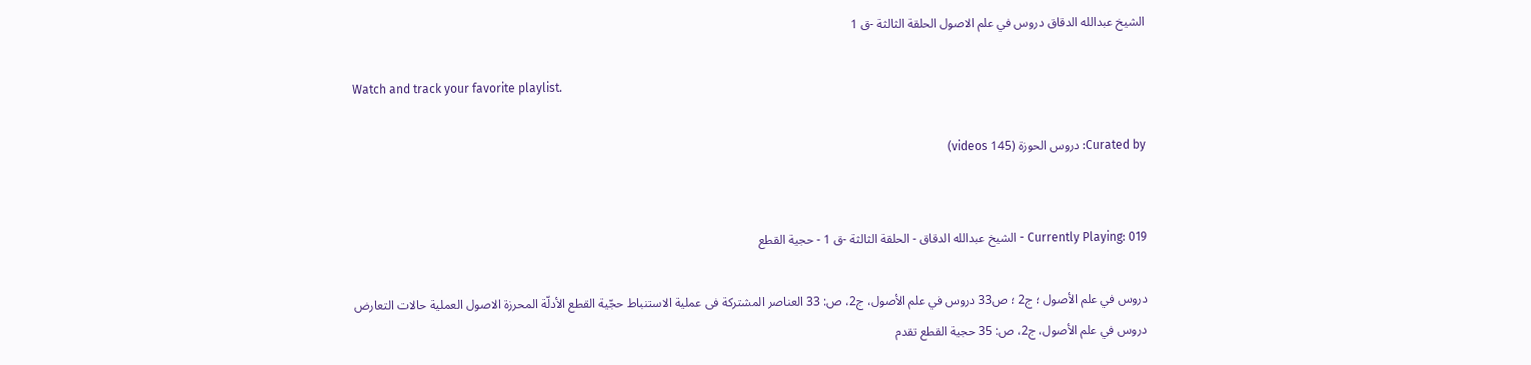الشيخ عبدالله الدقاق دروس في علم الاصول الحلقة الثالثة -ق 1

Watch and track your favorite playlist.

Curated by: دروس الحوزة (145 videos)


Currently Playing: 019 - الشيخ عبدالله الدقاق - الحلقة الثالثة -ق 1 - حجية القطع

دروس في علم الأصول ؛ ج2 ؛ ص33 دروس في علم الأصول، ج2، ص: 33 العناصر المشتركة فى عملية الاستنباط حجّية القطع الأدلّة المحرزة الاصول العملية حالات التعارض دروس في علم الأصول، ج2، ص: 35 حجية القطع تقدم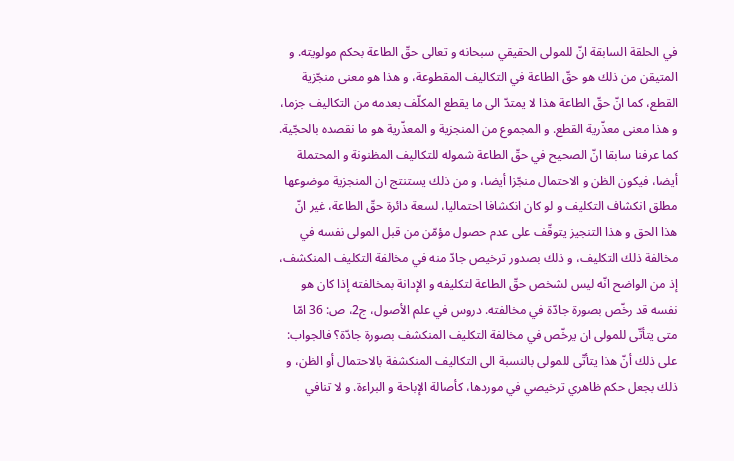في الحلقة السابقة انّ للمولى الحقيقي سبحانه و تعالى حقّ الطاعة بحكم مولويته. و المتيقن من ذلك هو حقّ الطاعة في التكاليف المقطوعة، و هذا هو معنى منجّزية القطع، كما انّ حقّ الطاعة هذا لا يمتدّ الى ما يقطع المكلّف بعدمه من التكاليف جزما، و هذا معنى معذّرية القطع. و المجموع من المنجزية و المعذّرية هو ما نقصده بالحجّية. كما عرفنا سابقا انّ الصحيح في حقّ الطاعة شموله للتكاليف المظنونة و المحتملة أيضا، فيكون الظن و الاحتمال منجّزا أيضا، و من ذلك يستنتج ان المنجزية موضوعها مطلق انكشاف التكليف و لو كان انكشافا احتماليا، لسعة دائرة حقّ الطاعة، غير انّ هذا الحق و هذا التنجيز يتوقّف على عدم حصول مؤمّن من قبل المولى نفسه في مخالفة ذلك التكليف، و ذلك بصدور ترخيص جادّ منه في مخالفة التكليف المنكشف، إذ من الواضح انّه ليس لشخص حقّ الطاعة لتكليفه و الإدانة بمخالفته إذا كان هو نفسه قد رخّص بصورة جادّة في مخالفته. دروس في علم الأصول، ج2، ص: 36 امّا متى يتأتّى للمولى ان يرخّص في مخالفة التكليف المنكشف بصورة جادّة؟ فالجواب: على ذلك أنّ هذا يتأتّى للمولى بالنسبة الى التكاليف المنكشفة بالاحتمال أو الظن، و ذلك بجعل حكم ظاهري ترخيصي في موردها، كأصالة الإباحة و البراءة. و لا تنافي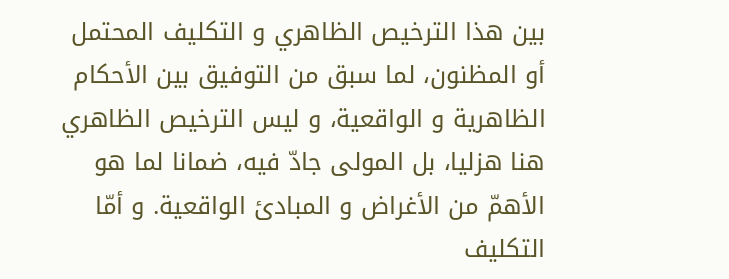بين هذا الترخيص الظاهري و التكليف المحتمل أو المظنون، لما سبق من التوفيق بين الأحكام الظاهرية و الواقعية، و ليس الترخيص الظاهري هنا هزليا، بل المولى جادّ فيه، ضمانا لما هو الأهمّ من الأغراض و المبادئ الواقعية. و أمّا التكليف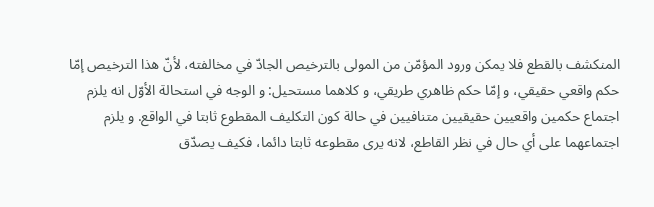المنكشف بالقطع فلا يمكن ورود المؤمّن من المولى بالترخيص الجادّ في مخالفته، لأنّ هذا الترخيص إمّا حكم واقعي حقيقي، و إمّا حكم ظاهري طريقي، و كلاهما مستحيل: و الوجه في استحالة الأوّل انه يلزم اجتماع حكمين واقعيين حقيقيين متنافيين في حالة كون التكليف المقطوع ثابتا في الواقع. و يلزم اجتماعهما على أي حال في نظر القاطع، لانه يرى مقطوعه ثابتا دائما، فكيف يصدّق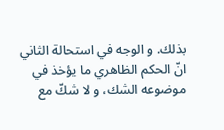بذلك. و الوجه في استحالة الثاني انّ الحكم الظاهري ما يؤخذ في موضوعه الشك، و لا شكّ مع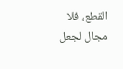القطع، فلا مجال لجعل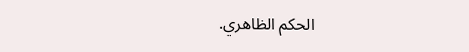الحكم الظاهري.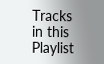Tracks in this Playlist